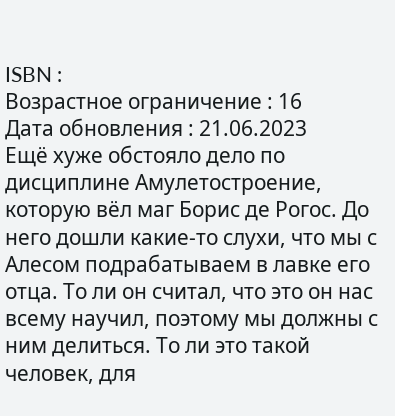ISBN :
Возрастное ограничение : 16
Дата обновления : 21.06.2023
Ещё хуже обстояло дело по дисциплине Амулетостроение, которую вёл маг Борис де Рогос. До него дошли какие-то слухи, что мы с Алесом подрабатываем в лавке его отца. То ли он считал, что это он нас всему научил, поэтому мы должны с ним делиться. То ли это такой человек, для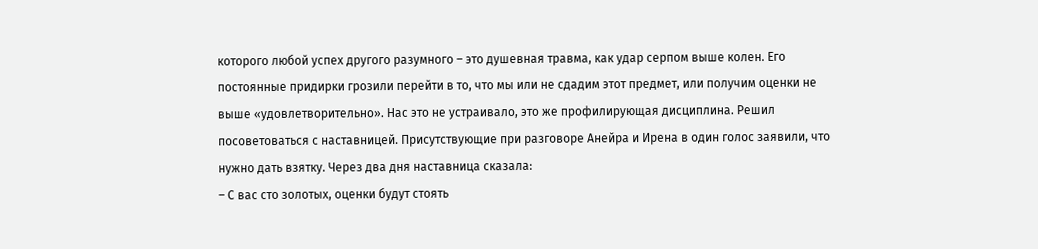которого любой успех другого разумного – это душевная травма, как удар серпом выше колен. Его постоянные придирки грозили перейти в то, что мы или не сдадим этот предмет, или получим оценки не выше «удовлетворительно». Нас это не устраивало, это же профилирующая дисциплина. Решил посоветоваться с наставницей. Присутствующие при разговоре Анейра и Ирена в один голос заявили, что нужно дать взятку. Через два дня наставница сказала:
– С вас сто золотых, оценки будут стоять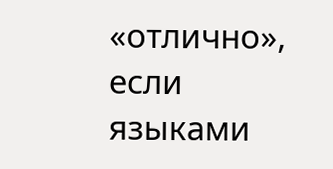«отлично», если языками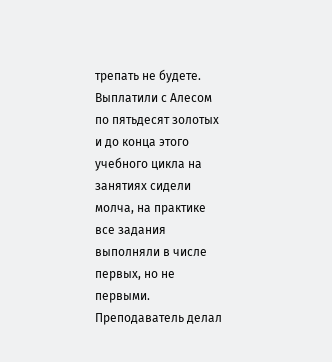трепать не будете.
Выплатили с Алесом по пятьдесят золотых и до конца этого учебного цикла на занятиях сидели молча, на практике все задания выполняли в числе первых, но не первыми. Преподаватель делал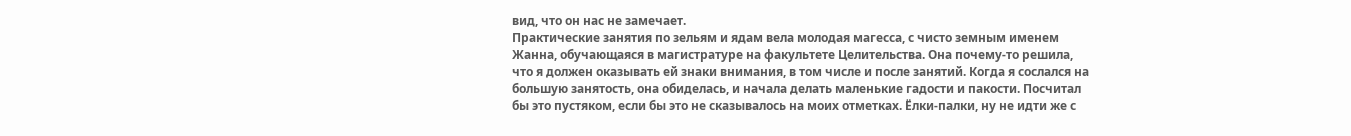вид, что он нас не замечает.
Практические занятия по зельям и ядам вела молодая магесса, с чисто земным именем Жанна, обучающаяся в магистратуре на факультете Целительства. Она почему-то решила, что я должен оказывать ей знаки внимания, в том числе и после занятий. Когда я сослался на большую занятость, она обиделась, и начала делать маленькие гадости и пакости. Посчитал бы это пустяком, если бы это не сказывалось на моих отметках. Ёлки-палки, ну не идти же с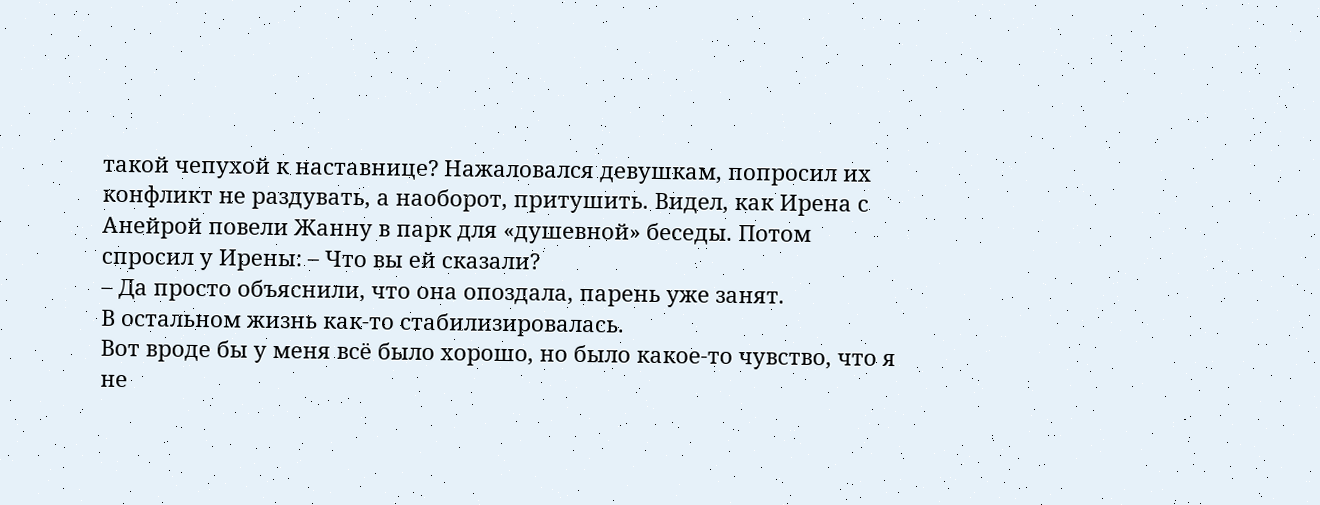такой чепухой к наставнице? Нажаловался девушкам, попросил их конфликт не раздувать, а наоборот, притушить. Видел, как Ирена с Анейрой повели Жанну в парк для «душевной» беседы. Потом спросил у Ирены: – Что вы ей сказали?
– Да просто объяснили, что она опоздала, парень уже занят.
В остальном жизнь как-то стабилизировалась.
Вот вроде бы у меня всё было хорошо, но было какое-то чувство, что я не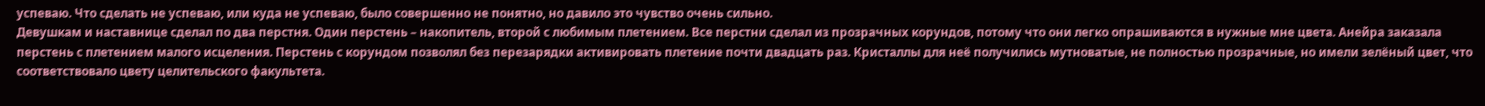успеваю. Что сделать не успеваю, или куда не успеваю, было совершенно не понятно, но давило это чувство очень сильно.
Девушкам и наставнице сделал по два перстня. Один перстень – накопитель, второй с любимым плетением. Все перстни сделал из прозрачных корундов, потому что они легко опрашиваются в нужные мне цвета. Анейра заказала перстень с плетением малого исцеления. Перстень с корундом позволял без перезарядки активировать плетение почти двадцать раз. Кристаллы для неё получились мутноватые, не полностью прозрачные, но имели зелёный цвет, что соответствовало цвету целительского факультета.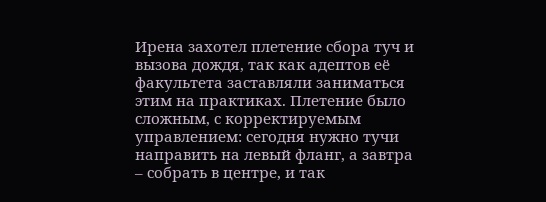Ирена захотел плетение сбора туч и вызова дождя, так как адептов её факультета заставляли заниматься этим на практиках. Плетение было сложным, с корректируемым управлением: сегодня нужно тучи направить на левый фланг, а завтра – собрать в центре, и так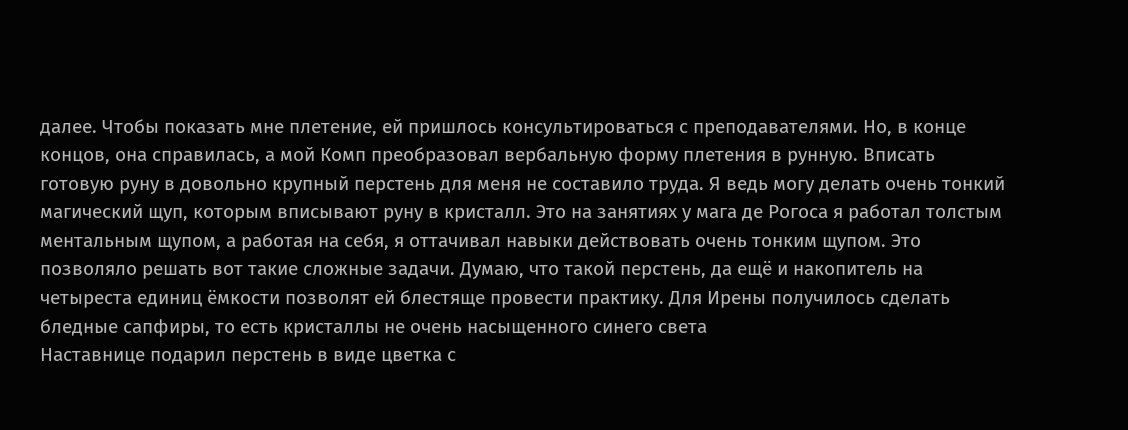далее. Чтобы показать мне плетение, ей пришлось консультироваться с преподавателями. Но, в конце концов, она справилась, а мой Комп преобразовал вербальную форму плетения в рунную. Вписать готовую руну в довольно крупный перстень для меня не составило труда. Я ведь могу делать очень тонкий магический щуп, которым вписывают руну в кристалл. Это на занятиях у мага де Рогоса я работал толстым ментальным щупом, а работая на себя, я оттачивал навыки действовать очень тонким щупом. Это позволяло решать вот такие сложные задачи. Думаю, что такой перстень, да ещё и накопитель на четыреста единиц ёмкости позволят ей блестяще провести практику. Для Ирены получилось сделать бледные сапфиры, то есть кристаллы не очень насыщенного синего света
Наставнице подарил перстень в виде цветка с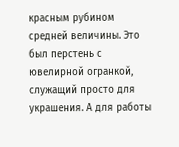красным рубином средней величины. Это был перстень с ювелирной огранкой, служащий просто для украшения. А для работы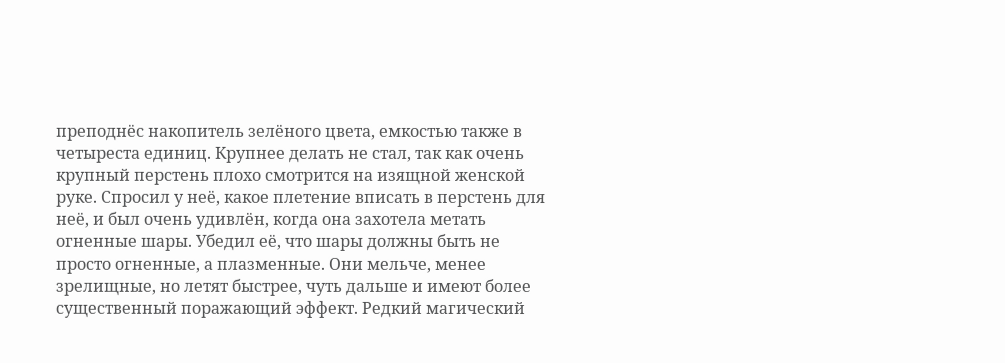преподнёс накопитель зелёного цвета, емкостью также в четыреста единиц. Крупнее делать не стал, так как очень крупный перстень плохо смотрится на изящной женской руке. Спросил у неё, какое плетение вписать в перстень для неё, и был очень удивлён, когда она захотела метать огненные шары. Убедил её, что шары должны быть не просто огненные, а плазменные. Они мельче, менее зрелищные, но летят быстрее, чуть дальше и имеют более существенный поражающий эффект. Редкий магический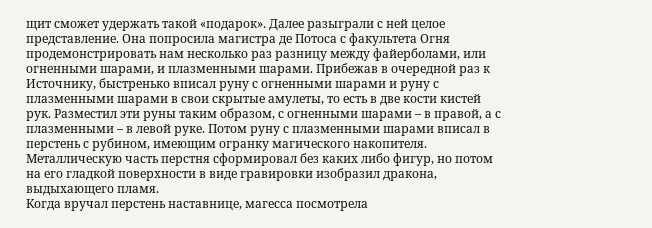щит сможет удержать такой «подарок». Далее разыграли с ней целое представление. Она попросила магистра де Потоса с факультета Огня продемонстрировать нам несколько раз разницу между файерболами, или огненными шарами, и плазменными шарами. Прибежав в очередной раз к Источнику, быстренько вписал руну с огненными шарами и руну с плазменными шарами в свои скрытые амулеты, то есть в две кости кистей рук. Разместил эти руны таким образом, с огненными шарами – в правой, а с плазменными – в левой руке. Потом руну с плазменными шарами вписал в перстень с рубином, имеющим огранку магического накопителя. Металлическую часть перстня сформировал без каких либо фигур, но потом на его гладкой поверхности в виде гравировки изобразил дракона, выдыхающего пламя.
Когда вручал перстень наставнице, магесса посмотрела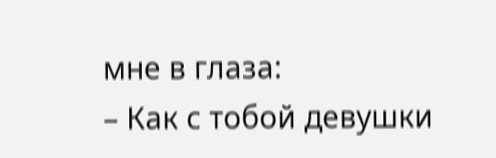мне в глаза:
– Как с тобой девушки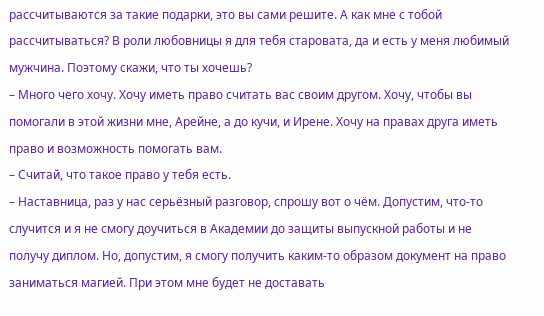рассчитываются за такие подарки, это вы сами решите. А как мне с тобой рассчитываться? В роли любовницы я для тебя старовата, да и есть у меня любимый мужчина. Поэтому скажи, что ты хочешь?
– Много чего хочу. Хочу иметь право считать вас своим другом. Хочу, чтобы вы помогали в этой жизни мне, Арейне, а до кучи, и Ирене. Хочу на правах друга иметь право и возможность помогать вам.
– Считай, что такое право у тебя есть.
– Наставница, раз у нас серьёзный разговор, спрошу вот о чём. Допустим, что-то случится и я не смогу доучиться в Академии до защиты выпускной работы и не получу диплом. Но, допустим, я смогу получить каким-то образом документ на право заниматься магией. При этом мне будет не доставать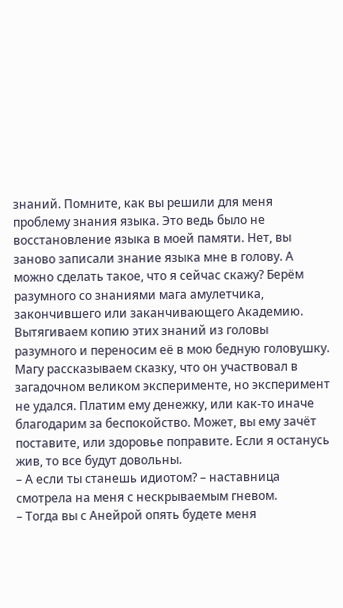знаний. Помните, как вы решили для меня проблему знания языка. Это ведь было не восстановление языка в моей памяти. Нет, вы заново записали знание языка мне в голову. А можно сделать такое, что я сейчас скажу? Берём разумного со знаниями мага амулетчика, закончившего или заканчивающего Академию. Вытягиваем копию этих знаний из головы разумного и переносим её в мою бедную головушку. Магу рассказываем сказку, что он участвовал в загадочном великом эксперименте, но эксперимент не удался. Платим ему денежку, или как-то иначе благодарим за беспокойство. Может, вы ему зачёт поставите, или здоровье поправите. Если я останусь жив, то все будут довольны.
– А если ты станешь идиотом? – наставница смотрела на меня с нескрываемым гневом.
– Тогда вы с Анейрой опять будете меня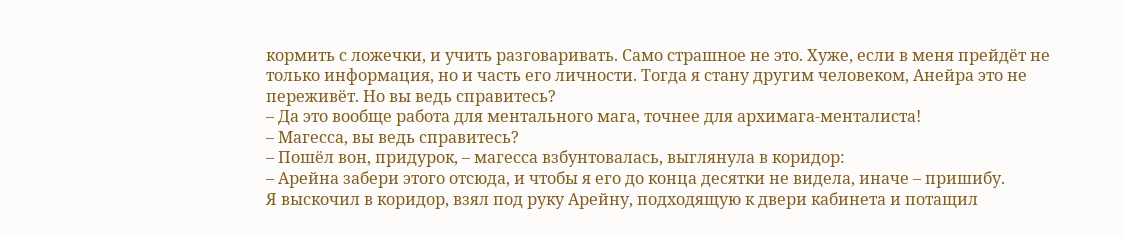кормить с ложечки, и учить разговаривать. Само страшное не это. Хуже, если в меня прейдёт не только информация, но и часть его личности. Тогда я стану другим человеком, Анейра это не переживёт. Но вы ведь справитесь?
– Да это вообще работа для ментального мага, точнее для архимага-менталиста!
– Магесса, вы ведь справитесь?
– Пошёл вон, придурок, – магесса взбунтовалась, выглянула в коридор:
– Арейна забери этого отсюда, и чтобы я его до конца десятки не видела, иначе – пришибу.
Я выскочил в коридор, взял под руку Арейну, подходящую к двери кабинета и потащил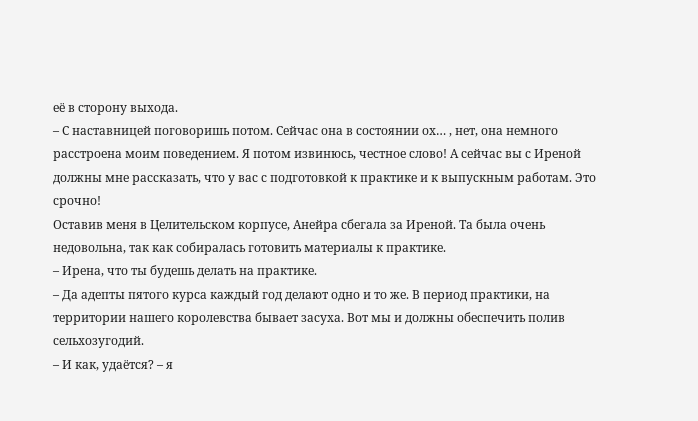её в сторону выхода.
– С наставницей поговоришь потом. Сейчас она в состоянии ох… , нет, она немного расстроена моим поведением. Я потом извинюсь, честное слово! А сейчас вы с Иреной должны мне рассказать, что у вас с подготовкой к практике и к выпускным работам. Это срочно!
Оставив меня в Целительском корпусе, Анейра сбегала за Иреной. Та была очень недовольна, так как собиралась готовить материалы к практике.
– Ирена, что ты будешь делать на практике.
– Да адепты пятого курса каждый год делают одно и то же. В период практики, на территории нашего королевства бывает засуха. Вот мы и должны обеспечить полив сельхозугодий.
– И как, удаётся? – я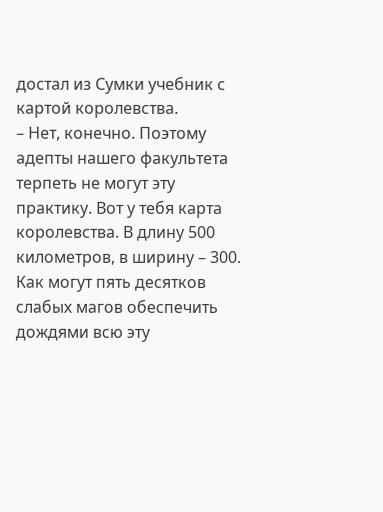достал из Сумки учебник с картой королевства.
– Нет, конечно. Поэтому адепты нашего факультета терпеть не могут эту практику. Вот у тебя карта королевства. В длину 500 километров, в ширину – 300. Как могут пять десятков слабых магов обеспечить дождями всю эту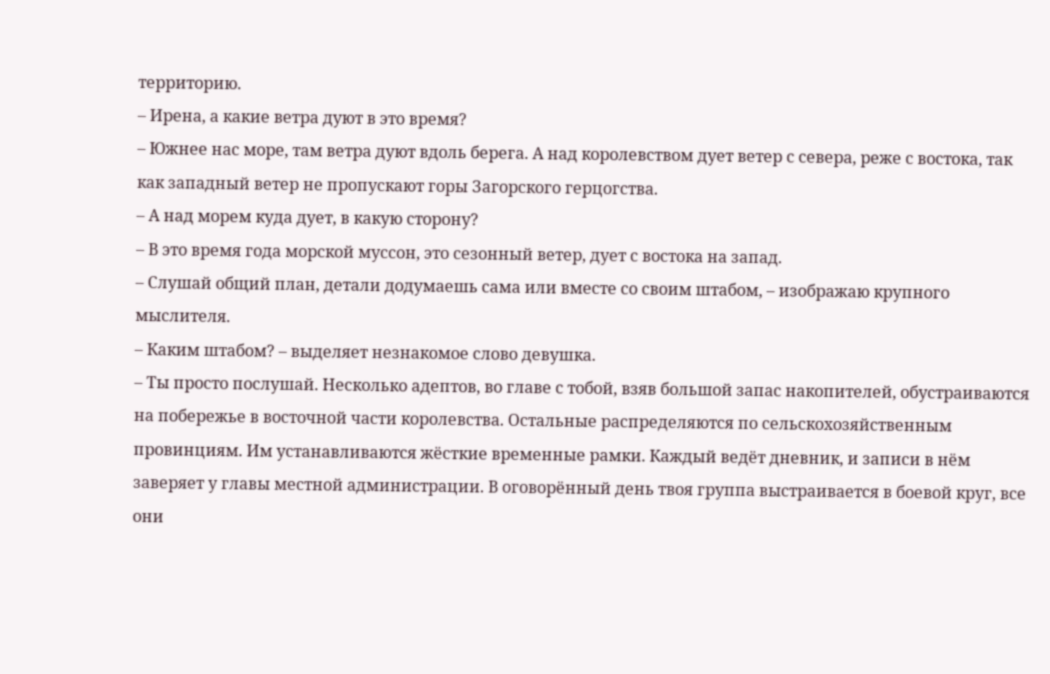территорию.
– Ирена, а какие ветра дуют в это время?
– Южнее нас море, там ветра дуют вдоль берега. А над королевством дует ветер с севера, реже с востока, так как западный ветер не пропускают горы Загорского герцогства.
– А над морем куда дует, в какую сторону?
– В это время года морской муссон, это сезонный ветер, дует с востока на запад.
– Слушай общий план, детали додумаешь сама или вместе со своим штабом, – изображаю крупного мыслителя.
– Каким штабом? – выделяет незнакомое слово девушка.
– Ты просто послушай. Несколько адептов, во главе с тобой, взяв большой запас накопителей, обустраиваются на побережье в восточной части королевства. Остальные распределяются по сельскохозяйственным провинциям. Им устанавливаются жёсткие временные рамки. Каждый ведёт дневник, и записи в нём заверяет у главы местной администрации. В оговорённый день твоя группа выстраивается в боевой круг, все они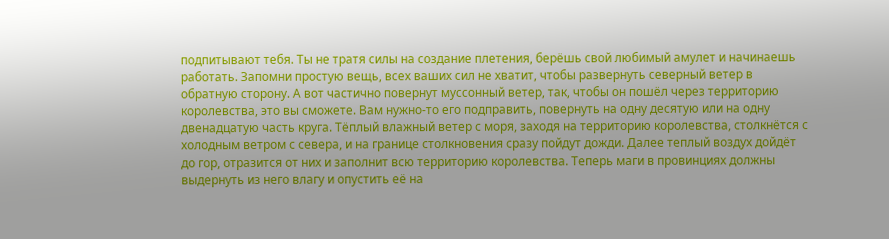подпитывают тебя. Ты не тратя силы на создание плетения, берёшь свой любимый амулет и начинаешь работать. Запомни простую вещь, всех ваших сил не хватит, чтобы развернуть северный ветер в обратную сторону. А вот частично повернут муссонный ветер, так, чтобы он пошёл через территорию королевства, это вы сможете. Вам нужно-то его подправить, повернуть на одну десятую или на одну двенадцатую часть круга. Тёплый влажный ветер с моря, заходя на территорию королевства, столкнётся с холодным ветром с севера, и на границе столкновения сразу пойдут дожди. Далее теплый воздух дойдёт до гор, отразится от них и заполнит всю территорию королевства. Теперь маги в провинциях должны выдернуть из него влагу и опустить её на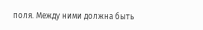поля. Между ними должна быть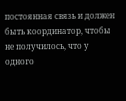постоянная связь и должен быть координатор, чтобы не получилось, что у одного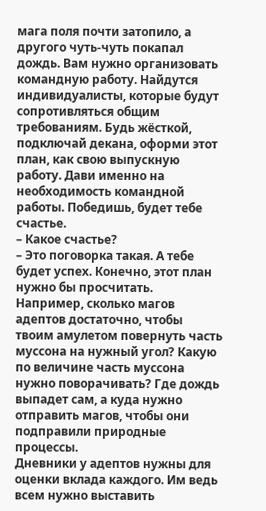мага поля почти затопило, а другого чуть-чуть покапал дождь. Вам нужно организовать командную работу. Найдутся индивидуалисты, которые будут сопротивляться общим требованиям. Будь жёсткой, подключай декана, оформи этот план, как свою выпускную работу. Дави именно на необходимость командной работы. Победишь, будет тебе счастье.
– Какое счастье?
– Это поговорка такая. А тебе будет успех. Конечно, этот план нужно бы просчитать. Например, сколько магов адептов достаточно, чтобы твоим амулетом повернуть часть муссона на нужный угол? Какую по величине часть муссона нужно поворачивать? Где дождь выпадет сам, а куда нужно отправить магов, чтобы они подправили природные процессы.
Дневники у адептов нужны для оценки вклада каждого. Им ведь всем нужно выставить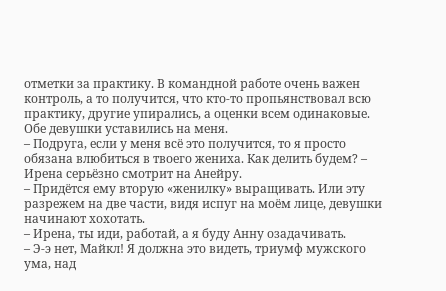отметки за практику. В командной работе очень важен контроль, а то получится, что кто-то пропьянствовал всю практику, другие упирались, а оценки всем одинаковые.
Обе девушки уставились на меня.
– Подруга, если у меня всё это получится, то я просто обязана влюбиться в твоего жениха. Как делить будем? – Ирена серьёзно смотрит на Анейру.
– Придётся ему вторую «женилку» выращивать. Или эту разрежем на две части, видя испуг на моём лице, девушки начинают хохотать.
– Ирена, ты иди, работай, а я буду Анну озадачивать.
– Э-э нет, Майкл! Я должна это видеть, триумф мужского ума, над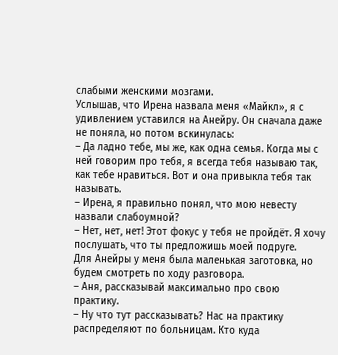слабыми женскими мозгами.
Услышав, что Ирена назвала меня «Майкл», я с удивлением уставился на Анейру. Он сначала даже не поняла, но потом вскинулась:
– Да ладно тебе, мы же, как одна семья. Когда мы с ней говорим про тебя, я всегда тебя называю так, как тебе нравиться. Вот и она привыкла тебя так называть.
– Ирена, я правильно понял, что мою невесту назвали слабоумной?
– Нет, нет, нет! Этот фокус у тебя не пройдёт. Я хочу послушать, что ты предложишь моей подруге.
Для Анейры у меня была маленькая заготовка, но будем смотреть по ходу разговора.
– Аня, рассказывай максимально про свою практику.
– Ну что тут рассказывать? Нас на практику распределяют по больницам. Кто куда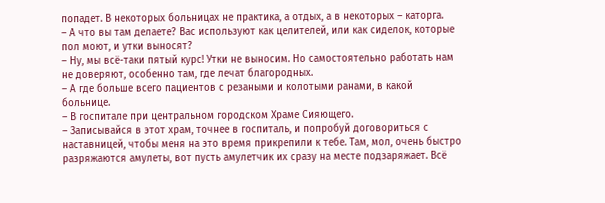попадет. В некоторых больницах не практика, а отдых, а в некоторых – каторга.
– А что вы там делаете? Вас используют как целителей, или как сиделок, которые пол моют, и утки выносят?
– Ну, мы всё-таки пятый курс! Утки не выносим. Но самостоятельно работать нам не доверяют, особенно там, где лечат благородных.
– А где больше всего пациентов с резаными и колотыми ранами, в какой больнице.
– В госпитале при центральном городском Храме Сияющего.
– Записывайся в этот храм, точнее в госпиталь, и попробуй договориться с наставницей, чтобы меня на это время прикрепили к тебе. Там, мол, очень быстро разряжаются амулеты, вот пусть амулетчик их сразу на месте подзаряжает. Всё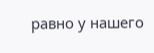равно у нашего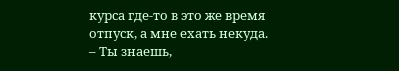курса где-то в это же время отпуск, а мне ехать некуда.
– Ты знаешь,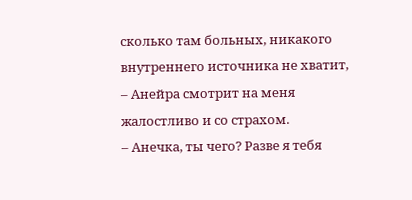сколько там больных, никакого внутреннего источника не хватит, – Анейра смотрит на меня жалостливо и со страхом.
– Анечка, ты чего? Разве я тебя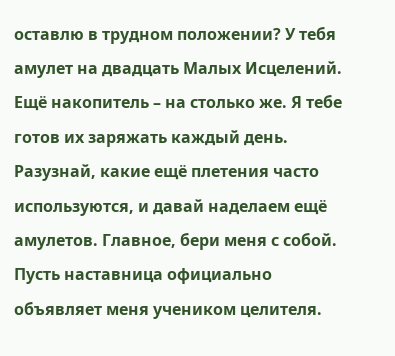оставлю в трудном положении? У тебя амулет на двадцать Малых Исцелений. Ещё накопитель – на столько же. Я тебе готов их заряжать каждый день. Разузнай, какие ещё плетения часто используются, и давай наделаем ещё амулетов. Главное, бери меня с собой. Пусть наставница официально объявляет меня учеником целителя.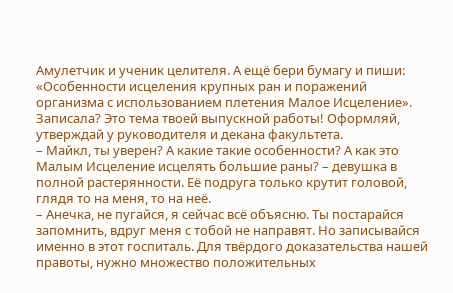Амулетчик и ученик целителя. А ещё бери бумагу и пиши: «Особенности исцеления крупных ран и поражений организма с использованием плетения Малое Исцеление». Записала? Это тема твоей выпускной работы! Оформляй, утверждай у руководителя и декана факультета.
– Майкл, ты уверен? А какие такие особенности? А как это Малым Исцеление исцелять большие раны? – девушка в полной растерянности. Её подруга только крутит головой, глядя то на меня, то на неё.
– Анечка, не пугайся, я сейчас всё объясню. Ты постарайся запомнить, вдруг меня с тобой не направят. Но записывайся именно в этот госпиталь. Для твёрдого доказательства нашей правоты, нужно множество положительных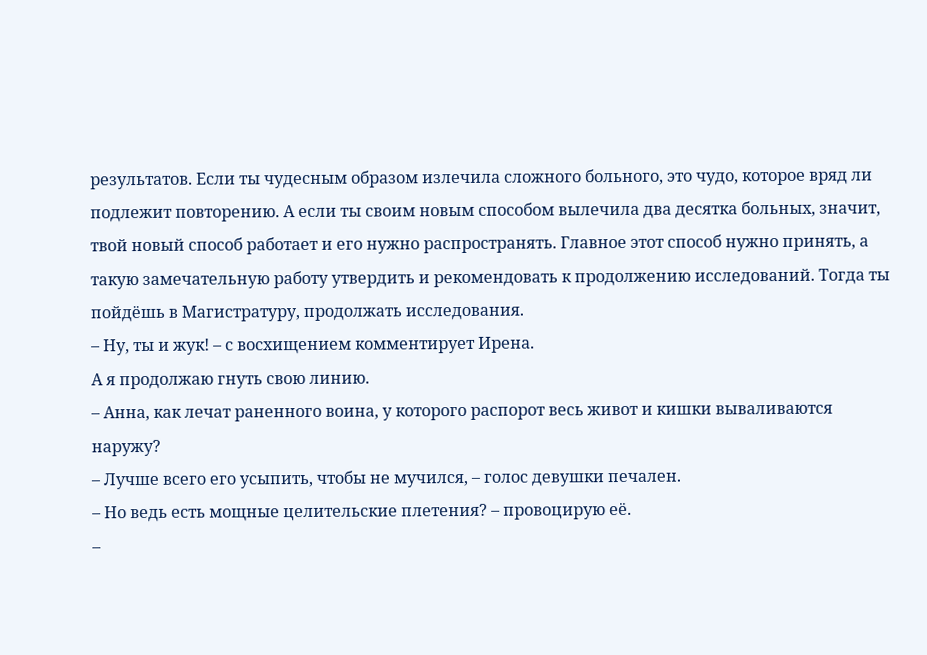результатов. Если ты чудесным образом излечила сложного больного, это чудо, которое вряд ли подлежит повторению. А если ты своим новым способом вылечила два десятка больных, значит, твой новый способ работает и его нужно распространять. Главное этот способ нужно принять, а такую замечательную работу утвердить и рекомендовать к продолжению исследований. Тогда ты пойдёшь в Магистратуру, продолжать исследования.
– Ну, ты и жук! – с восхищением комментирует Ирена.
А я продолжаю гнуть свою линию.
– Анна, как лечат раненного воина, у которого распорот весь живот и кишки вываливаются наружу?
– Лучше всего его усыпить, чтобы не мучился, – голос девушки печален.
– Но ведь есть мощные целительские плетения? – провоцирую её.
–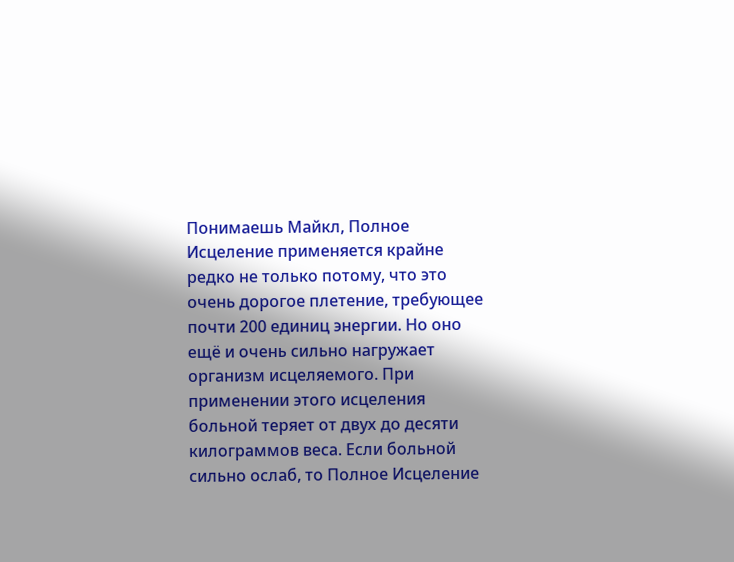Понимаешь Майкл, Полное Исцеление применяется крайне редко не только потому, что это очень дорогое плетение, требующее почти 200 единиц энергии. Но оно ещё и очень сильно нагружает организм исцеляемого. При применении этого исцеления больной теряет от двух до десяти килограммов веса. Если больной сильно ослаб, то Полное Исцеление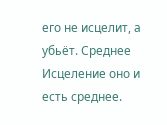его не исцелит, а убьёт. Среднее Исцеление оно и есть среднее.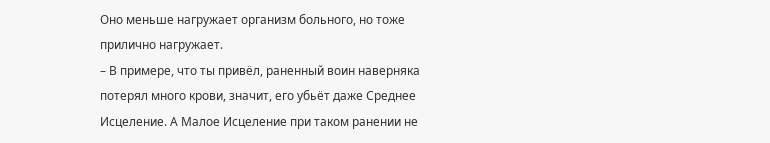Оно меньше нагружает организм больного, но тоже прилично нагружает.
– В примере, что ты привёл, раненный воин наверняка потерял много крови, значит, его убьёт даже Среднее Исцеление. А Малое Исцеление при таком ранении не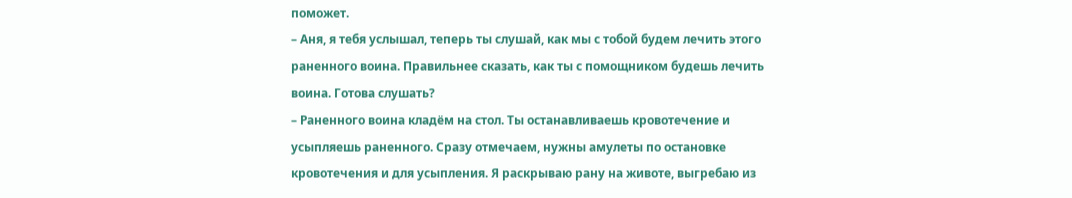поможет.
– Аня, я тебя услышал, теперь ты слушай, как мы с тобой будем лечить этого раненного воина. Правильнее сказать, как ты с помощником будешь лечить воина. Готова слушать?
– Раненного воина кладём на стол. Ты останавливаешь кровотечение и усыпляешь раненного. Сразу отмечаем, нужны амулеты по остановке кровотечения и для усыпления. Я раскрываю рану на животе, выгребаю из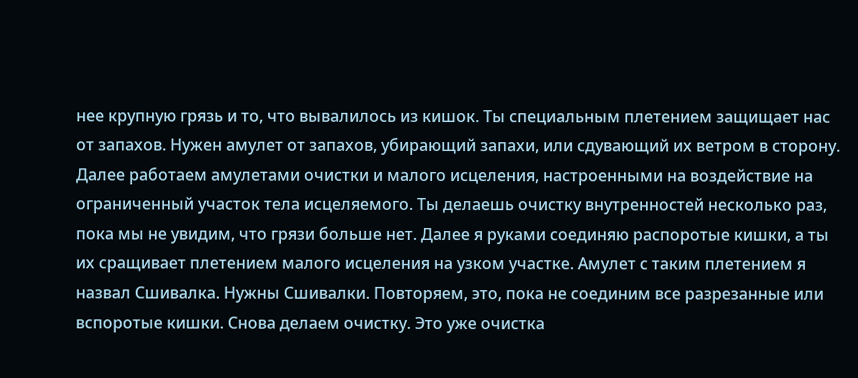нее крупную грязь и то, что вывалилось из кишок. Ты специальным плетением защищает нас от запахов. Нужен амулет от запахов, убирающий запахи, или сдувающий их ветром в сторону. Далее работаем амулетами очистки и малого исцеления, настроенными на воздействие на ограниченный участок тела исцеляемого. Ты делаешь очистку внутренностей несколько раз, пока мы не увидим, что грязи больше нет. Далее я руками соединяю распоротые кишки, а ты их сращивает плетением малого исцеления на узком участке. Амулет с таким плетением я назвал Сшивалка. Нужны Сшивалки. Повторяем, это, пока не соединим все разрезанные или вспоротые кишки. Снова делаем очистку. Это уже очистка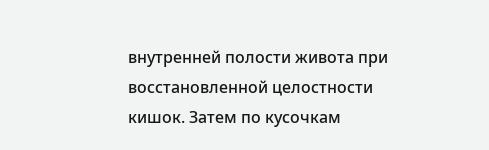внутренней полости живота при восстановленной целостности кишок. Затем по кусочкам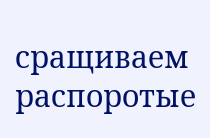сращиваем распоротые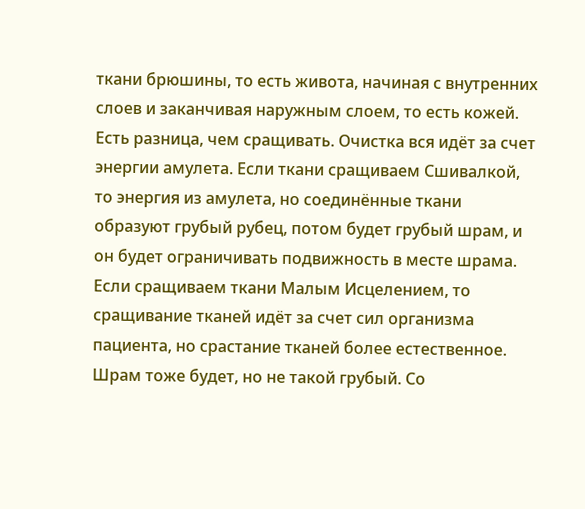ткани брюшины, то есть живота, начиная с внутренних слоев и заканчивая наружным слоем, то есть кожей. Есть разница, чем сращивать. Очистка вся идёт за счет энергии амулета. Если ткани сращиваем Сшивалкой, то энергия из амулета, но соединённые ткани образуют грубый рубец, потом будет грубый шрам, и он будет ограничивать подвижность в месте шрама. Если сращиваем ткани Малым Исцелением, то сращивание тканей идёт за счет сил организма пациента, но срастание тканей более естественное. Шрам тоже будет, но не такой грубый. Со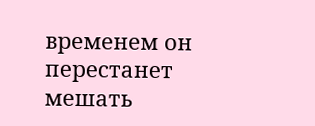временем он перестанет мешать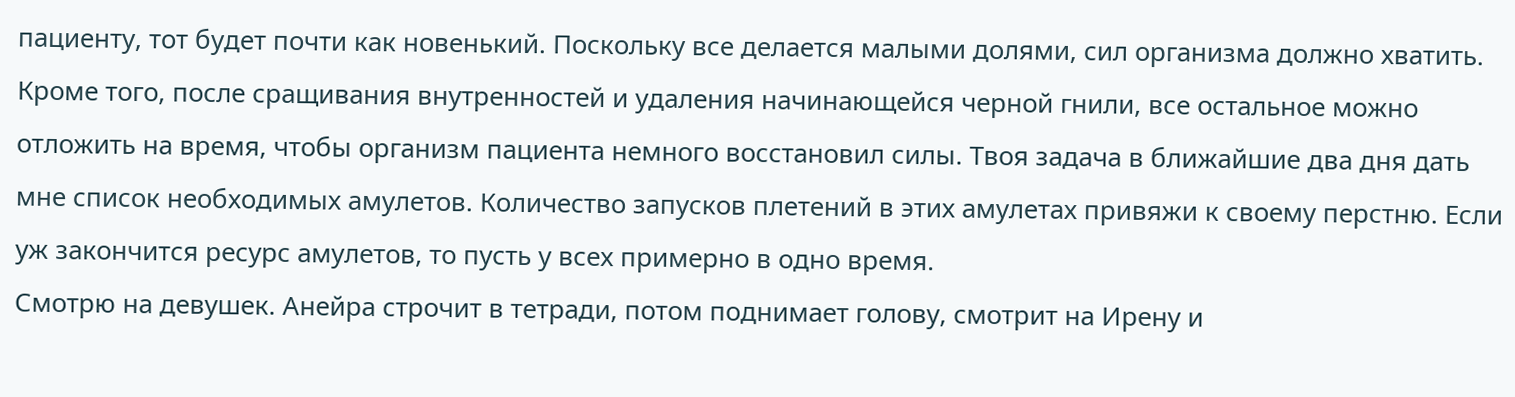пациенту, тот будет почти как новенький. Поскольку все делается малыми долями, сил организма должно хватить. Кроме того, после сращивания внутренностей и удаления начинающейся черной гнили, все остальное можно отложить на время, чтобы организм пациента немного восстановил силы. Твоя задача в ближайшие два дня дать мне список необходимых амулетов. Количество запусков плетений в этих амулетах привяжи к своему перстню. Если уж закончится ресурс амулетов, то пусть у всех примерно в одно время.
Смотрю на девушек. Анейра строчит в тетради, потом поднимает голову, смотрит на Ирену и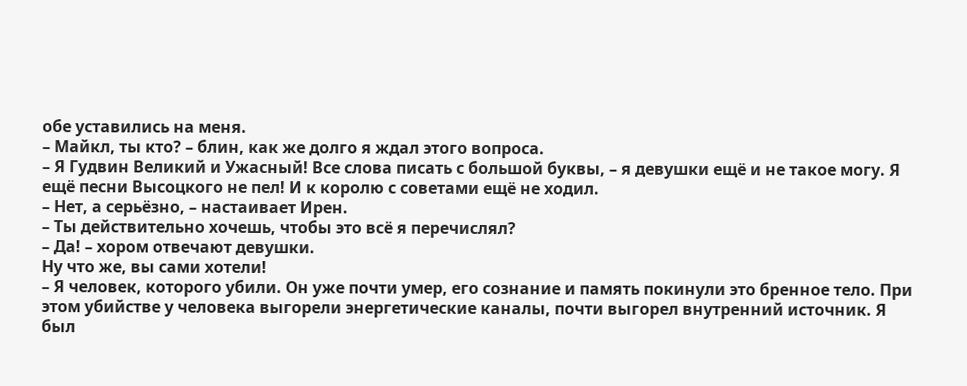обе уставились на меня.
– Майкл, ты кто? – блин, как же долго я ждал этого вопроса.
– Я Гудвин Великий и Ужасный! Все слова писать с большой буквы, – я девушки ещё и не такое могу. Я ещё песни Высоцкого не пел! И к королю с советами ещё не ходил.
– Нет, а серьёзно, – настаивает Ирен.
– Ты действительно хочешь, чтобы это всё я перечислял?
– Да! – хором отвечают девушки.
Ну что же, вы сами хотели!
– Я человек, которого убили. Он уже почти умер, его сознание и память покинули это бренное тело. При этом убийстве у человека выгорели энергетические каналы, почти выгорел внутренний источник. Я был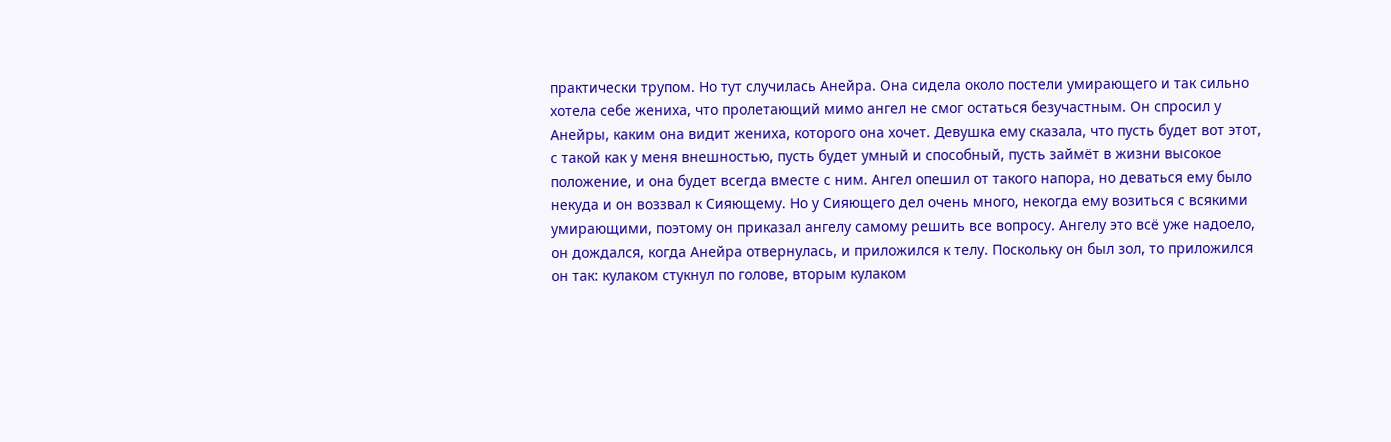практически трупом. Но тут случилась Анейра. Она сидела около постели умирающего и так сильно хотела себе жениха, что пролетающий мимо ангел не смог остаться безучастным. Он спросил у Анейры, каким она видит жениха, которого она хочет. Девушка ему сказала, что пусть будет вот этот, с такой как у меня внешностью, пусть будет умный и способный, пусть займёт в жизни высокое положение, и она будет всегда вместе с ним. Ангел опешил от такого напора, но деваться ему было некуда и он воззвал к Сияющему. Но у Сияющего дел очень много, некогда ему возиться с всякими умирающими, поэтому он приказал ангелу самому решить все вопросу. Ангелу это всё уже надоело, он дождался, когда Анейра отвернулась, и приложился к телу. Поскольку он был зол, то приложился он так: кулаком стукнул по голове, вторым кулаком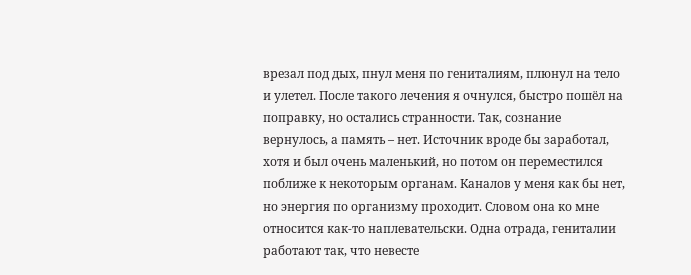врезал под дых, пнул меня по гениталиям, плюнул на тело и улетел. После такого лечения я очнулся, быстро пошёл на поправку, но остались странности. Так, сознание вернулось, а память – нет. Источник вроде бы заработал, хотя и был очень маленький, но потом он переместился поближе к некоторым органам. Каналов у меня как бы нет, но энергия по организму проходит. Словом она ко мне относится как-то наплевательски. Одна отрада, гениталии работают так, что невесте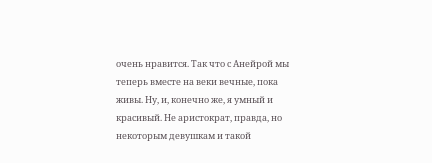очень нравится. Так что с Анейрой мы теперь вместе на веки вечные, пока живы. Ну, и, конечно же, я умный и красивый. Не аристократ, правда, но некоторым девушкам и такой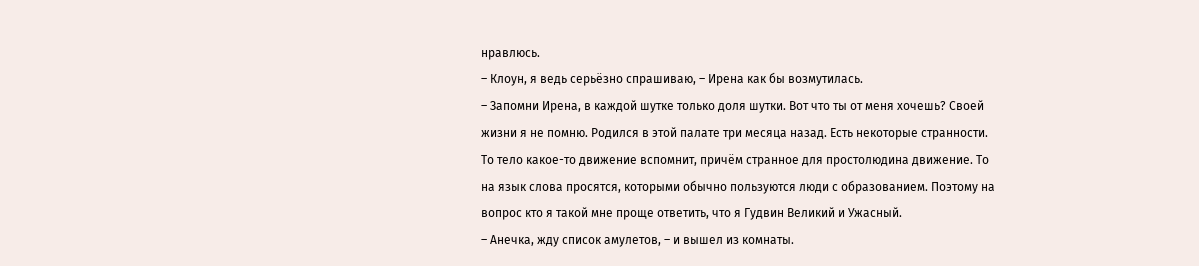нравлюсь.
– Клоун, я ведь серьёзно спрашиваю, – Ирена как бы возмутилась.
– Запомни Ирена, в каждой шутке только доля шутки. Вот что ты от меня хочешь? Своей жизни я не помню. Родился в этой палате три месяца назад. Есть некоторые странности. То тело какое-то движение вспомнит, причём странное для простолюдина движение. То на язык слова просятся, которыми обычно пользуются люди с образованием. Поэтому на вопрос кто я такой мне проще ответить, что я Гудвин Великий и Ужасный.
– Анечка, жду список амулетов, – и вышел из комнаты.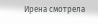Ирена смотрела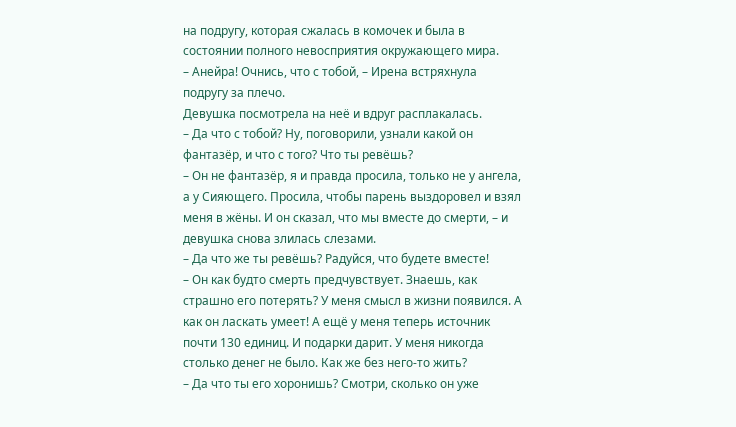на подругу, которая сжалась в комочек и была в состоянии полного невосприятия окружающего мира.
– Анейра! Очнись, что с тобой, – Ирена встряхнула подругу за плечо.
Девушка посмотрела на неё и вдруг расплакалась.
– Да что с тобой? Ну, поговорили, узнали какой он фантазёр, и что с того? Что ты ревёшь?
– Он не фантазёр, я и правда просила, только не у ангела, а у Сияющего. Просила, чтобы парень выздоровел и взял меня в жёны. И он сказал, что мы вместе до смерти, – и девушка снова злилась слезами.
– Да что же ты ревёшь? Радуйся, что будете вместе!
– Он как будто смерть предчувствует. Знаешь, как страшно его потерять? У меня смысл в жизни появился. А как он ласкать умеет! А ещё у меня теперь источник почти 130 единиц. И подарки дарит. У меня никогда столько денег не было. Как же без него-то жить?
– Да что ты его хоронишь? Смотри, сколько он уже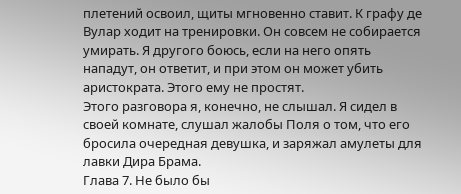плетений освоил, щиты мгновенно ставит. К графу де Вулар ходит на тренировки. Он совсем не собирается умирать. Я другого боюсь, если на него опять нападут, он ответит, и при этом он может убить аристократа. Этого ему не простят.
Этого разговора я, конечно, не слышал. Я сидел в своей комнате, слушал жалобы Поля о том, что его бросила очередная девушка, и заряжал амулеты для лавки Дира Брама.
Глава 7. Не было бы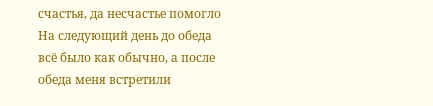счастья, да несчастье помогло
На следующий день до обеда всё было как обычно, а после обеда меня встретили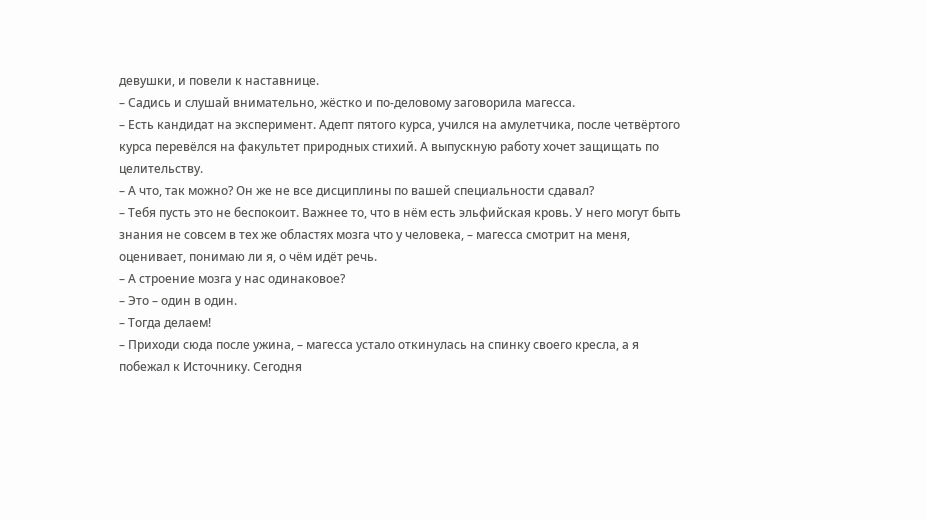девушки, и повели к наставнице.
– Садись и слушай внимательно, жёстко и по-деловому заговорила магесса.
– Есть кандидат на эксперимент. Адепт пятого курса, учился на амулетчика, после четвёртого курса перевёлся на факультет природных стихий. А выпускную работу хочет защищать по целительству.
– А что, так можно? Он же не все дисциплины по вашей специальности сдавал?
– Тебя пусть это не беспокоит. Важнее то, что в нём есть эльфийская кровь. У него могут быть знания не совсем в тех же областях мозга что у человека, – магесса смотрит на меня, оценивает, понимаю ли я, о чём идёт речь.
– А строение мозга у нас одинаковое?
– Это – один в один.
– Тогда делаем!
– Приходи сюда после ужина, – магесса устало откинулась на спинку своего кресла, а я побежал к Источнику. Сегодня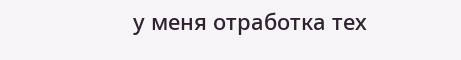у меня отработка тех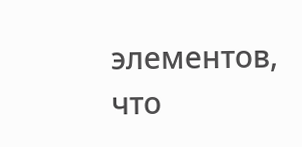элементов, что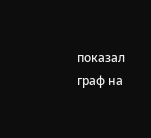показал граф на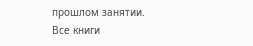прошлом занятии.
Все книги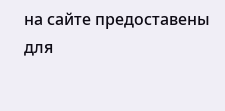на сайте предоставены для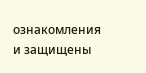ознакомления и защищены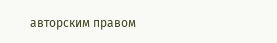авторским правом